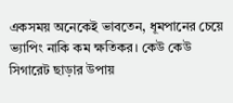একসময় অনেকেই ভাবতেন, ধূমপানের চেয়ে ভ্যাপিং নাকি কম ক্ষতিকর। কেউ কেউ সিগারেট ছাড়ার উপায়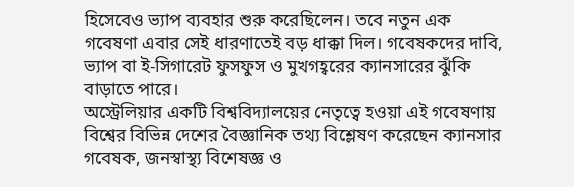হিসেবেও ভ্যাপ ব্যবহার শুরু করেছিলেন। তবে নতুন এক গবেষণা এবার সেই ধারণাতেই বড় ধাক্কা দিল। গবেষকদের দাবি, ভ্যাপ বা ই-সিগারেট ফুসফুস ও মুখগহ্বরের ক্যানসারের ঝুঁকি বাড়াতে পারে।
অস্ট্রেলিয়ার একটি বিশ্ববিদ্যালয়ের নেতৃত্বে হওয়া এই গবেষণায় বিশ্বের বিভিন্ন দেশের বৈজ্ঞানিক তথ্য বিশ্লেষণ করেছেন ক্যানসার গবেষক, জনস্বাস্থ্য বিশেষজ্ঞ ও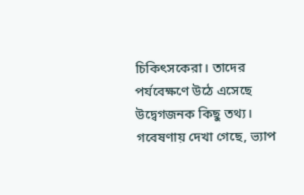চিকিৎসকেরা। তাদের পর্যবেক্ষণে উঠে এসেছে উদ্বেগজনক কিছু তথ্য।
গবেষণায় দেখা গেছে, ভ্যাপ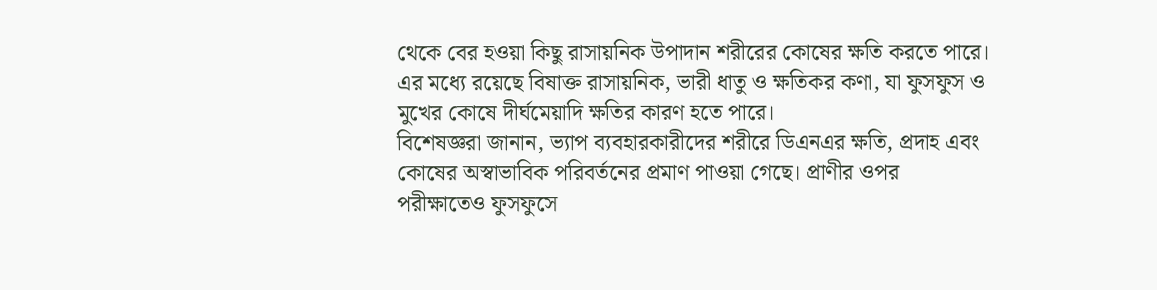থেকে বের হওয়া কিছু রাসায়নিক উপাদান শরীরের কোষের ক্ষতি করতে পারে। এর মধ্যে রয়েছে বিষাক্ত রাসায়নিক, ভারী ধাতু ও ক্ষতিকর কণা, যা ফুসফুস ও মুখের কোষে দীর্ঘমেয়াদি ক্ষতির কারণ হতে পারে।
বিশেষজ্ঞরা জানান, ভ্যাপ ব্যবহারকারীদের শরীরে ডিএনএর ক্ষতি, প্রদাহ এবং কোষের অস্বাভাবিক পরিবর্তনের প্রমাণ পাওয়া গেছে। প্রাণীর ওপর পরীক্ষাতেও ফুসফুসে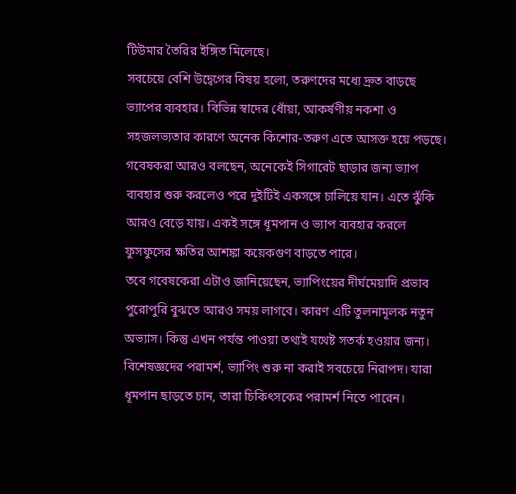টিউমার তৈরির ইঙ্গিত মিলেছে।
সবচেয়ে বেশি উদ্বেগের বিষয় হলো, তরুণদের মধ্যে দ্রুত বাড়ছে ভ্যাপের ব্যবহার। বিভিন্ন স্বাদের ধোঁয়া, আকর্ষণীয় নকশা ও সহজলভ্যতার কারণে অনেক কিশোর-তরুণ এতে আসক্ত হয়ে পড়ছে।
গবেষকরা আরও বলছেন, অনেকেই সিগারেট ছাড়ার জন্য ভ্যাপ ব্যবহার শুরু করলেও পরে দুইটিই একসঙ্গে চালিয়ে যান। এতে ঝুঁকি আরও বেড়ে যায়। একই সঙ্গে ধূমপান ও ভ্যাপ ব্যবহার করলে ফুসফুসের ক্ষতির আশঙ্কা কয়েকগুণ বাড়তে পারে।
তবে গবেষকেরা এটাও জানিয়েছেন, ভ্যাপিংয়ের দীর্ঘমেয়াদি প্রভাব পুরোপুরি বুঝতে আরও সময় লাগবে। কারণ এটি তুলনামূলক নতুন অভ্যাস। কিন্তু এখন পর্যন্ত পাওয়া তথ্যই যথেষ্ট সতর্ক হওয়ার জন্য।
বিশেষজ্ঞদের পরামর্শ, ভ্যাপিং শুরু না করাই সবচেয়ে নিরাপদ। যারা ধূমপান ছাড়তে চান, তারা চিকিৎসকের পরামর্শ নিতে পারেন।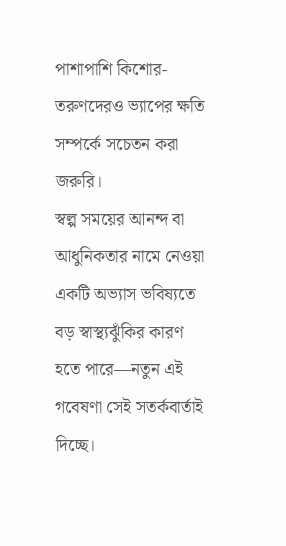পাশাপাশি কিশোর-তরুণদেরও ভ্যাপের ক্ষতি সম্পর্কে সচেতন করা জরুরি।
স্বল্প সময়ের আনন্দ বা আধুনিকতার নামে নেওয়া একটি অভ্যাস ভবিষ্যতে বড় স্বাস্থ্যঝুঁকির কারণ হতে পারে—নতুন এই গবেষণা সেই সতর্কবার্তাই দিচ্ছে।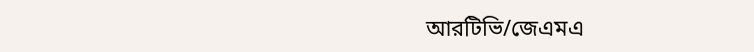আরটিভি/জেএমএ